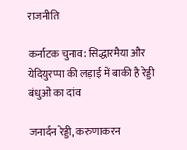राजनीति

कर्नाटक चुनाव: सिद्धारमैया और येदियुरप्पा की लड़ाई में बाकी है रेड्डी बंधुओं का दांव

जनार्दन रेड्डी, करुणाकरन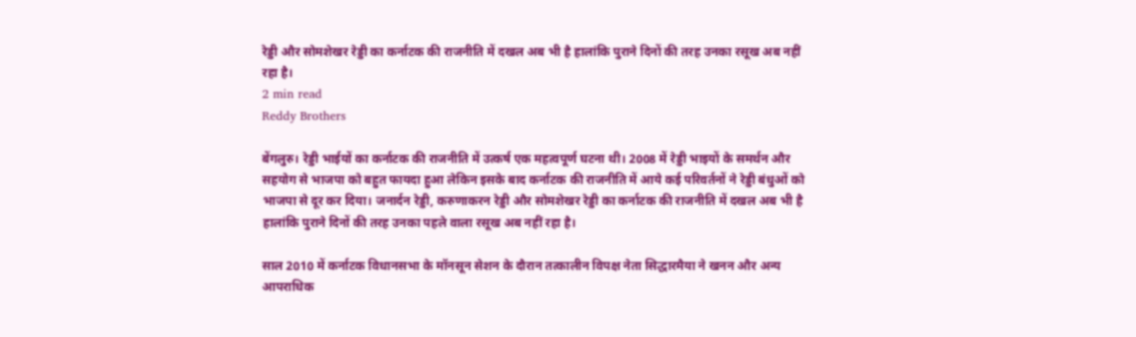रेड्डी और सोमशेखर रेड्डी का कर्नाटक की राजनीति में दखल अब भी है हालांकि पुराने दिनों की तरह उनका रसूख अब नहीं रहा है।
2 min read
Reddy Brothers

बेंगलुरु। रेड्डी भाईयों का कर्नाटक की राजनीति में उत्कर्ष एक महत्वपूर्ण घटना थी। 2008 में रेड्डी भाइयों के समर्थन और सहयोग से भाजपा को बहुत फायदा हुआ लेकिन इसके बाद कर्नाटक की राजनीति में आये कई परिवर्तनों ने रेड्डी बंधुओं को भाजपा से दूर कर दिया। जनार्दन रेड्डी, करुणाकरन रेड्डी और सोमशेखर रेड्डी का कर्नाटक की राजनीति में दखल अब भी है हालांकि पुराने दिनों की तरह उनका पहले वाला रसूख अब नहीं रहा है।

साल 2010 में कर्नाटक विधानसभा के मॉनसून सेशन के दौरान तत्कालीन विपक्ष नेता सिद्धारमैया ने खनन और अन्य आपराधिक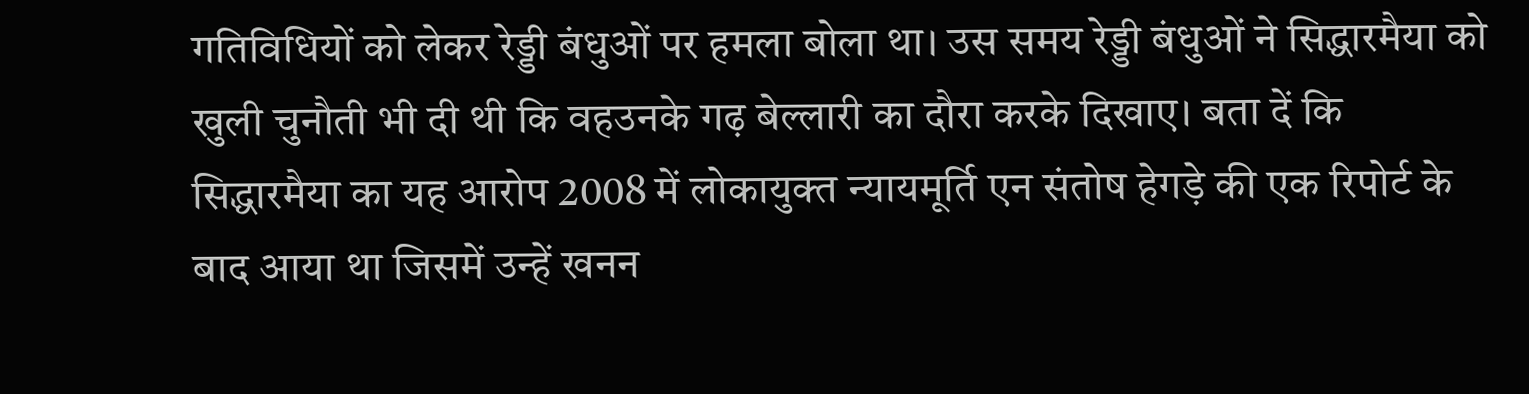गतिविधियों को लेकर रेड्डी बंधुओं पर हमला बोला था। उस समय रेड्डी बंधुओं ने सिद्धारमैया को खुली चुनौती भी दी थी कि वहउनके गढ़ बेल्लारी का दौरा करके दिखाए। बता दें कि सिद्धारमैया का यह आरोप 2008 में लोकायुक्त न्यायमूर्ति एन संतोष हेगड़े की एक रिपोर्ट के बाद आया था जिसमें उन्हें खनन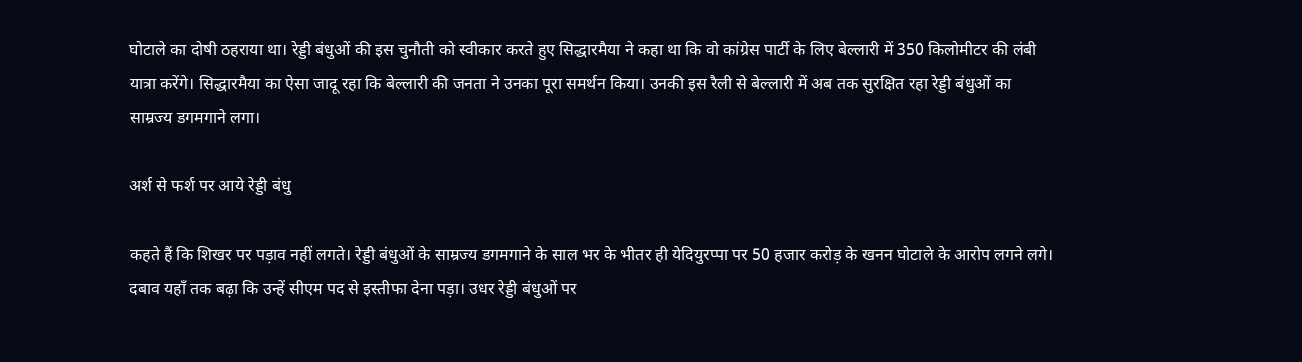घोटाले का दोषी ठहराया था। रेड्डी बंधुओं की इस चुनौती को स्वीकार करते हुए सिद्धारमैया ने कहा था कि वो कांग्रेस पार्टी के लिए बेल्लारी में 350 किलोमीटर की लंबी यात्रा करेंगे। सिद्धारमैया का ऐसा जादू रहा कि बेल्लारी की जनता ने उनका पूरा समर्थन किया। उनकी इस रैली से बेल्लारी में अब तक सुरक्षित रहा रेड्डी बंधुओं का साम्रज्य डगमगाने लगा।

अर्श से फर्श पर आये रेड्डी बंधु

कहते हैं कि शिखर पर पड़ाव नहीं लगते। रेड्डी बंधुओं के साम्रज्य डगमगाने के साल भर के भीतर ही येदियुरप्पा पर 50 हजार करोड़ के खनन घोटाले के आरोप लगने लगे। दबाव यहाँ तक बढ़ा कि उन्हें सीएम पद से इस्तीफा देना पड़ा। उधर रेड्डी बंधुओं पर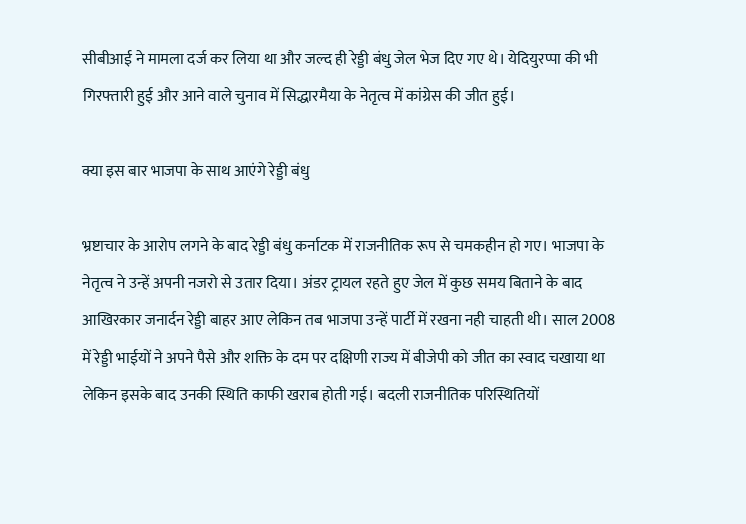सीबीआई ने मामला दर्ज कर लिया था और जल्द ही रेड्डी बंधु जेल भेज दिए गए थे। येदियुरप्पा की भी गिरफ्तारी हुई और आने वाले चुनाव में सिद्धारमैया के नेतृत्व में कांग्रेस की जीत हुई।

क्या इस बार भाजपा के साथ आएंगे रेड्डी बंधु

भ्रष्टाचार के आरोप लगने के बाद रेड्डी बंधु कर्नाटक में राजनीतिक रूप से चमकहीन हो गए। भाजपा के नेतृत्व ने उन्हें अपनी नजरो से उतार दिया। अंडर ट्रायल रहते हुए जेल में कुछ समय बिताने के बाद आखिरकार जनार्दन रेड्डी बाहर आए लेकिन तब भाजपा उन्हें पार्टी में रखना नही चाहती थी। साल 2008 में रेड्डी भाईयों ने अपने पैसे और शक्ति के दम पर दक्षिणी राज्य में बीजेपी को जीत का स्वाद चखाया था लेकिन इसके बाद उनकी स्थिति काफी खराब होती गई। बदली राजनीतिक परिस्थितियों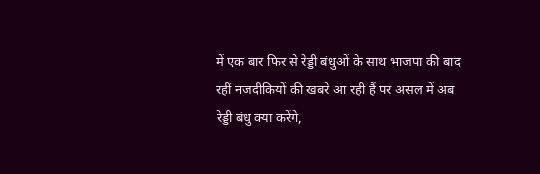में एक बार फिर से रेड्डी बंधुओं के साथ भाजपा की बाद रहीं नजदीकियों की खबरे आ रही हैं पर असल में अब रेड्डी बंधु क्या करेंगे,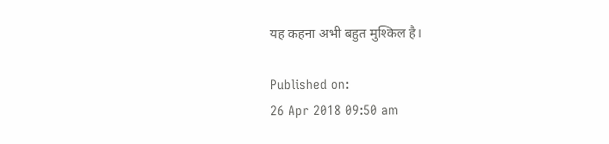यह कहना अभी बहुत मुश्किल है।

Published on:
26 Apr 2018 09:50 am